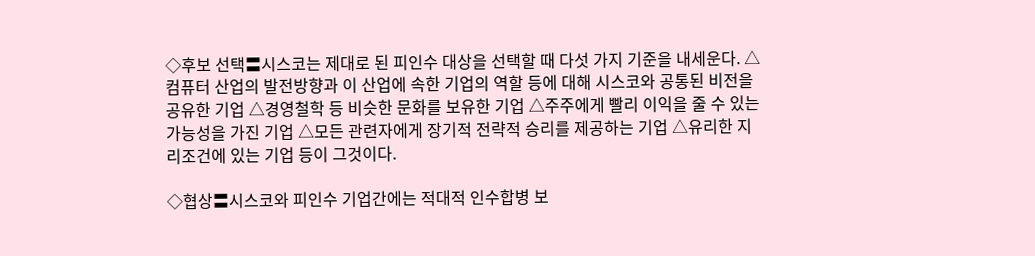◇후보 선택〓시스코는 제대로 된 피인수 대상을 선택할 때 다섯 가지 기준을 내세운다. △컴퓨터 산업의 발전방향과 이 산업에 속한 기업의 역할 등에 대해 시스코와 공통된 비전을 공유한 기업 △경영철학 등 비슷한 문화를 보유한 기업 △주주에게 빨리 이익을 줄 수 있는 가능성을 가진 기업 △모든 관련자에게 장기적 전략적 승리를 제공하는 기업 △유리한 지리조건에 있는 기업 등이 그것이다.

◇협상〓시스코와 피인수 기업간에는 적대적 인수합병 보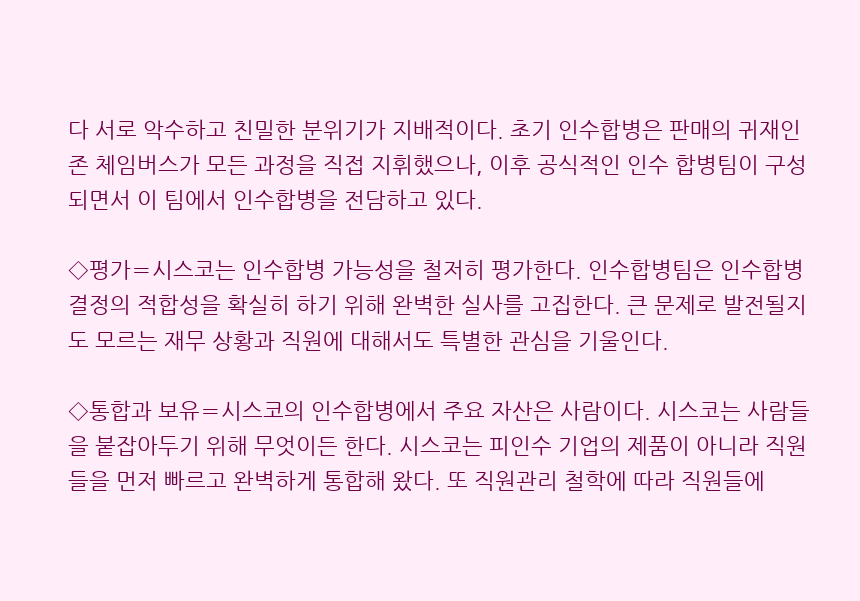다 서로 악수하고 친밀한 분위기가 지배적이다. 초기 인수합병은 판매의 귀재인 존 체임버스가 모든 과정을 직접 지휘했으나, 이후 공식적인 인수 합병팀이 구성되면서 이 팀에서 인수합병을 전담하고 있다.

◇평가〓시스코는 인수합병 가능성을 철저히 평가한다. 인수합병팀은 인수합병 결정의 적합성을 확실히 하기 위해 완벽한 실사를 고집한다. 큰 문제로 발전될지도 모르는 재무 상황과 직원에 대해서도 특별한 관심을 기울인다.

◇통합과 보유〓시스코의 인수합병에서 주요 자산은 사람이다. 시스코는 사람들을 붙잡아두기 위해 무엇이든 한다. 시스코는 피인수 기업의 제품이 아니라 직원들을 먼저 빠르고 완벽하게 통합해 왔다. 또 직원관리 철학에 따라 직원들에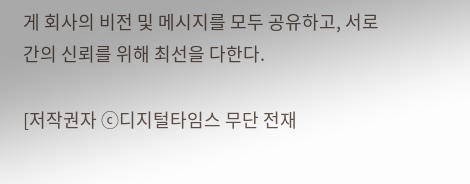게 회사의 비전 및 메시지를 모두 공유하고, 서로간의 신뢰를 위해 최선을 다한다.

[저작권자 ⓒ디지털타임스 무단 전재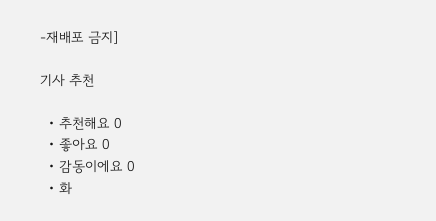-재배포 금지]

기사 추천

  • 추천해요 0
  • 좋아요 0
  • 감동이에요 0
  • 화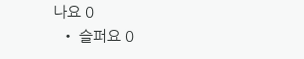나요 0
  • 슬퍼요 0